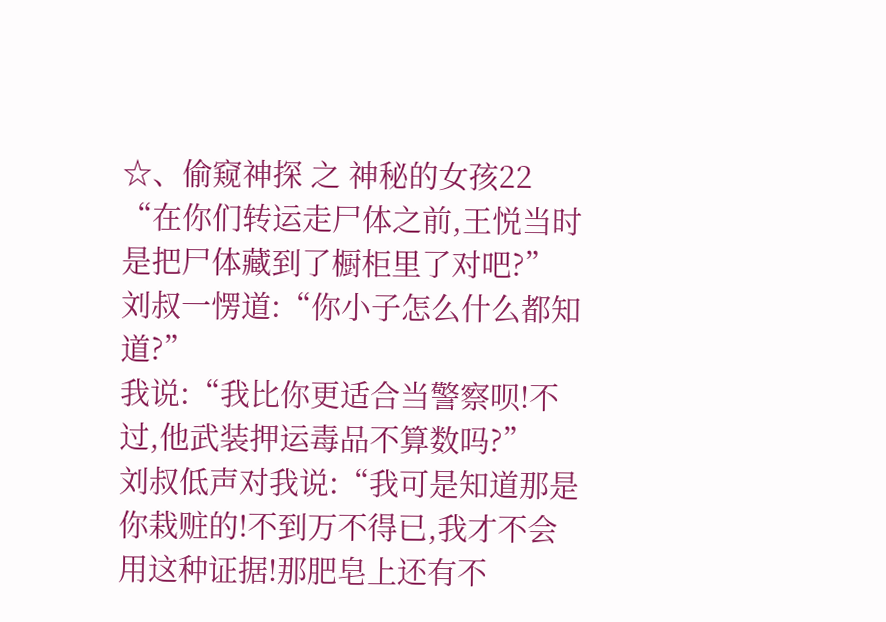☆、偷窥神探 之 神秘的女孩22
“在你们转运走尸体之前,王悦当时是把尸体藏到了橱柜里了对吧?”
刘叔一愣道:“你小子怎么什么都知道?”
我说:“我比你更适合当警察呗!不过,他武装押运毒品不算数吗?”
刘叔低声对我说:“我可是知道那是你栽赃的!不到万不得已,我才不会用这种证据!那肥皂上还有不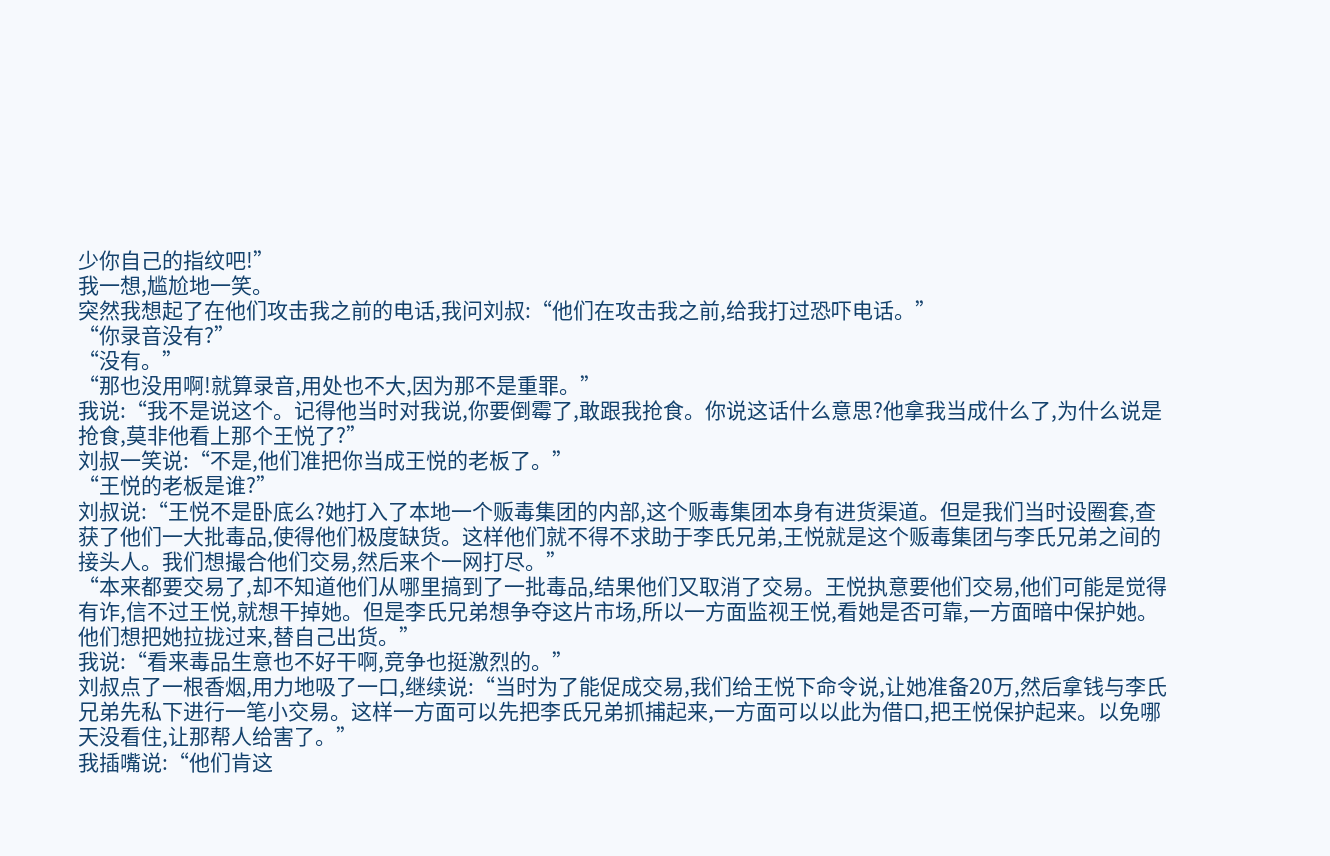少你自己的指纹吧!”
我一想,尴尬地一笑。
突然我想起了在他们攻击我之前的电话,我问刘叔:“他们在攻击我之前,给我打过恐吓电话。”
“你录音没有?”
“没有。”
“那也没用啊!就算录音,用处也不大,因为那不是重罪。”
我说:“我不是说这个。记得他当时对我说,你要倒霉了,敢跟我抢食。你说这话什么意思?他拿我当成什么了,为什么说是抢食,莫非他看上那个王悦了?”
刘叔一笑说:“不是,他们准把你当成王悦的老板了。”
“王悦的老板是谁?”
刘叔说:“王悦不是卧底么?她打入了本地一个贩毒集团的内部,这个贩毒集团本身有进货渠道。但是我们当时设圈套,查获了他们一大批毒品,使得他们极度缺货。这样他们就不得不求助于李氏兄弟,王悦就是这个贩毒集团与李氏兄弟之间的接头人。我们想撮合他们交易,然后来个一网打尽。”
“本来都要交易了,却不知道他们从哪里搞到了一批毒品,结果他们又取消了交易。王悦执意要他们交易,他们可能是觉得有诈,信不过王悦,就想干掉她。但是李氏兄弟想争夺这片市场,所以一方面监视王悦,看她是否可靠,一方面暗中保护她。他们想把她拉拢过来,替自己出货。”
我说:“看来毒品生意也不好干啊,竞争也挺激烈的。”
刘叔点了一根香烟,用力地吸了一口,继续说:“当时为了能促成交易,我们给王悦下命令说,让她准备20万,然后拿钱与李氏兄弟先私下进行一笔小交易。这样一方面可以先把李氏兄弟抓捕起来,一方面可以以此为借口,把王悦保护起来。以免哪天没看住,让那帮人给害了。”
我插嘴说:“他们肯这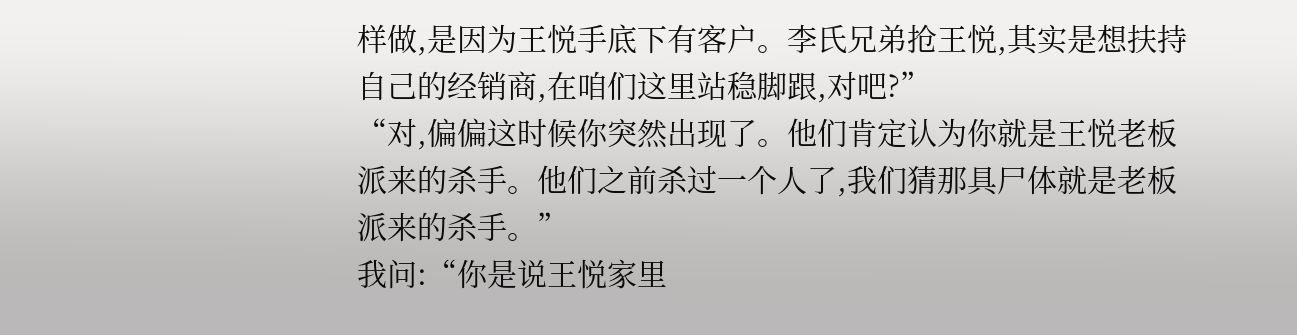样做,是因为王悦手底下有客户。李氏兄弟抢王悦,其实是想扶持自己的经销商,在咱们这里站稳脚跟,对吧?”
“对,偏偏这时候你突然出现了。他们肯定认为你就是王悦老板派来的杀手。他们之前杀过一个人了,我们猜那具尸体就是老板派来的杀手。”
我问:“你是说王悦家里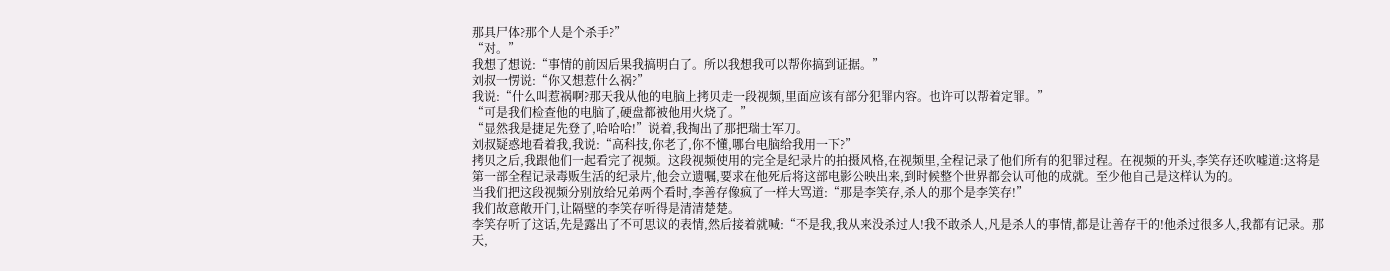那具尸体?那个人是个杀手?”
“对。”
我想了想说:“事情的前因后果我搞明白了。所以我想我可以帮你搞到证据。”
刘叔一愣说:“你又想惹什么祸?”
我说:“什么叫惹祸啊?那天我从他的电脑上拷贝走一段视频,里面应该有部分犯罪内容。也许可以帮着定罪。”
“可是我们检查他的电脑了,硬盘都被他用火烧了。”
“显然我是捷足先登了,哈哈哈!”说着,我掏出了那把瑞士军刀。
刘叔疑惑地看着我,我说:“高科技,你老了,你不懂,哪台电脑给我用一下?”
拷贝之后,我跟他们一起看完了视频。这段视频使用的完全是纪录片的拍摄风格,在视频里,全程记录了他们所有的犯罪过程。在视频的开头,李笑存还吹嘘道:这将是第一部全程记录毒贩生活的纪录片,他会立遗嘱,要求在他死后将这部电影公映出来,到时候整个世界都会认可他的成就。至少他自己是这样认为的。
当我们把这段视频分别放给兄弟两个看时,李善存像疯了一样大骂道:“那是李笑存,杀人的那个是李笑存!”
我们故意敞开门,让隔壁的李笑存听得是清清楚楚。
李笑存听了这话,先是露出了不可思议的表情,然后接着就喊:“不是我,我从来没杀过人!我不敢杀人,凡是杀人的事情,都是让善存干的!他杀过很多人,我都有记录。那天,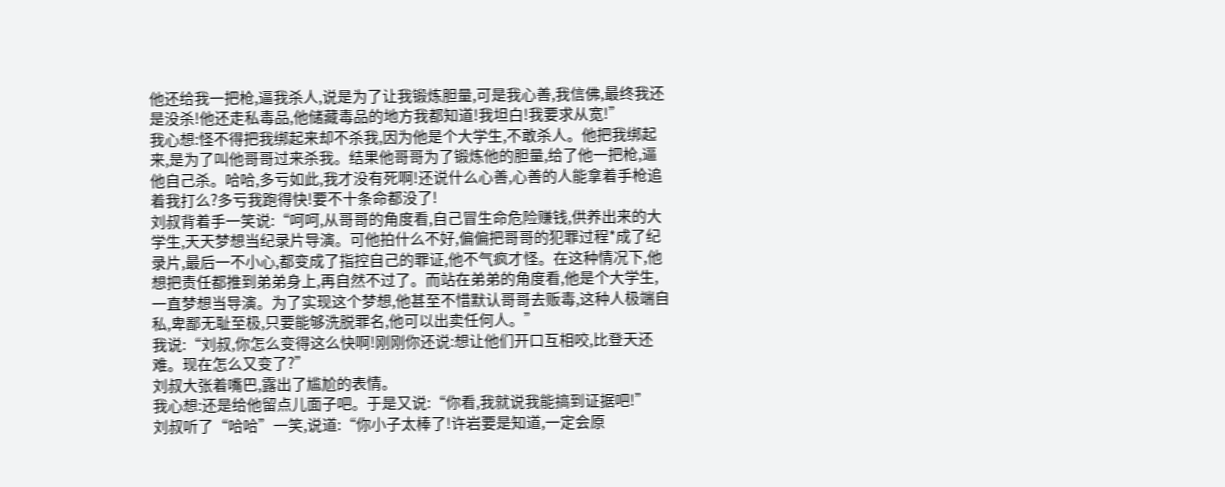他还给我一把枪,逼我杀人,说是为了让我锻炼胆量,可是我心善,我信佛,最终我还是没杀!他还走私毒品,他储藏毒品的地方我都知道!我坦白!我要求从宽!”
我心想:怪不得把我绑起来却不杀我,因为他是个大学生,不敢杀人。他把我绑起来,是为了叫他哥哥过来杀我。结果他哥哥为了锻炼他的胆量,给了他一把枪,逼他自己杀。哈哈,多亏如此,我才没有死啊!还说什么心善,心善的人能拿着手枪追着我打么?多亏我跑得快!要不十条命都没了!
刘叔背着手一笑说:“呵呵,从哥哥的角度看,自己冒生命危险赚钱,供养出来的大学生,天天梦想当纪录片导演。可他拍什么不好,偏偏把哥哥的犯罪过程*成了纪录片,最后一不小心,都变成了指控自己的罪证,他不气疯才怪。在这种情况下,他想把责任都推到弟弟身上,再自然不过了。而站在弟弟的角度看,他是个大学生,一直梦想当导演。为了实现这个梦想,他甚至不惜默认哥哥去贩毒,这种人极端自私,卑鄙无耻至极,只要能够洗脱罪名,他可以出卖任何人。”
我说:“刘叔,你怎么变得这么快啊!刚刚你还说:想让他们开口互相咬,比登天还难。现在怎么又变了?”
刘叔大张着嘴巴,露出了尴尬的表情。
我心想:还是给他留点儿面子吧。于是又说:“你看,我就说我能搞到证据吧!”
刘叔听了“哈哈”一笑,说道:“你小子太棒了!许岩要是知道,一定会原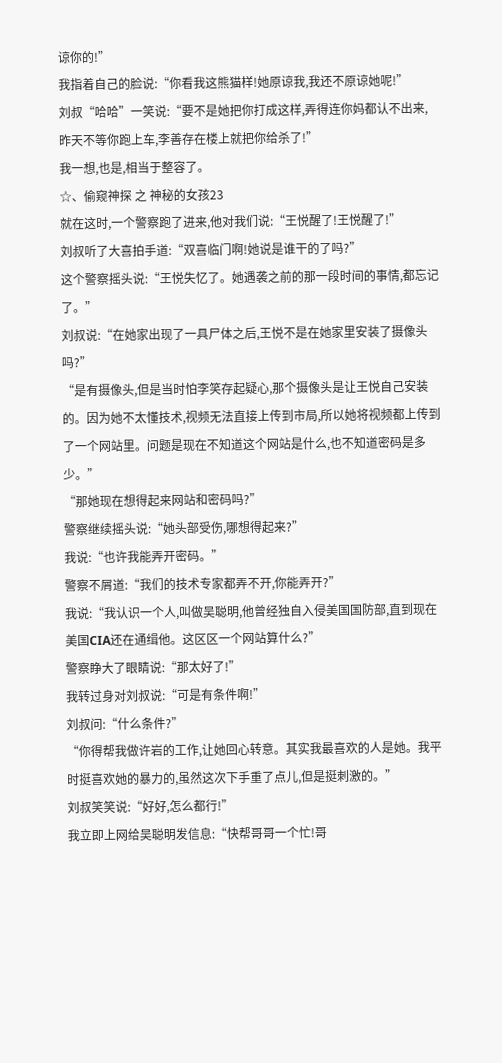谅你的!”
我指着自己的脸说:“你看我这熊猫样!她原谅我,我还不原谅她呢!”
刘叔“哈哈”一笑说:“要不是她把你打成这样,弄得连你妈都认不出来,昨天不等你跑上车,李善存在楼上就把你给杀了!”
我一想,也是,相当于整容了。
☆、偷窥神探 之 神秘的女孩23
就在这时,一个警察跑了进来,他对我们说:“王悦醒了!王悦醒了!”
刘叔听了大喜拍手道:“双喜临门啊!她说是谁干的了吗?”
这个警察摇头说:“王悦失忆了。她遇袭之前的那一段时间的事情,都忘记了。”
刘叔说:“在她家出现了一具尸体之后,王悦不是在她家里安装了摄像头吗?”
“是有摄像头,但是当时怕李笑存起疑心,那个摄像头是让王悦自己安装的。因为她不太懂技术,视频无法直接上传到市局,所以她将视频都上传到了一个网站里。问题是现在不知道这个网站是什么,也不知道密码是多少。”
“那她现在想得起来网站和密码吗?”
警察继续摇头说:“她头部受伤,哪想得起来?”
我说:“也许我能弄开密码。”
警察不屑道:“我们的技术专家都弄不开,你能弄开?”
我说:“我认识一个人,叫做吴聪明,他曾经独自入侵美国国防部,直到现在美国CIA还在通缉他。这区区一个网站算什么?”
警察睁大了眼睛说:“那太好了!”
我转过身对刘叔说:“可是有条件啊!”
刘叔问:“什么条件?”
“你得帮我做许岩的工作,让她回心转意。其实我最喜欢的人是她。我平时挺喜欢她的暴力的,虽然这次下手重了点儿,但是挺刺激的。”
刘叔笑笑说:“好好,怎么都行!”
我立即上网给吴聪明发信息:“快帮哥哥一个忙!哥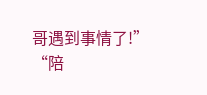哥遇到事情了!”
“陪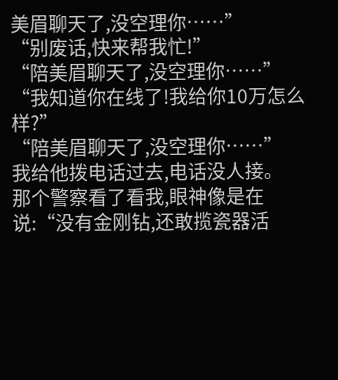美眉聊天了,没空理你……”
“别废话,快来帮我忙!”
“陪美眉聊天了,没空理你……”
“我知道你在线了!我给你10万怎么样?”
“陪美眉聊天了,没空理你……”
我给他拨电话过去,电话没人接。
那个警察看了看我,眼神像是在说:“没有金刚钻,还敢揽瓷器活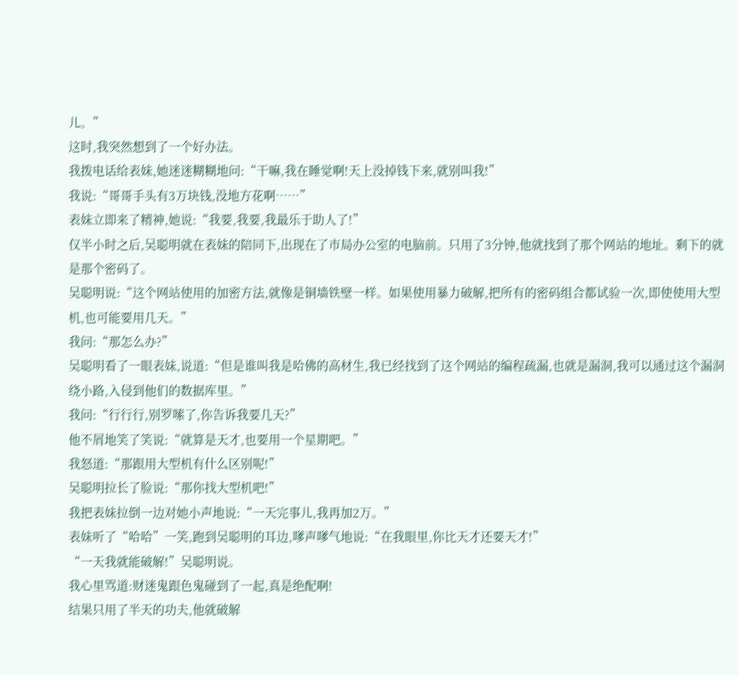儿。”
这时,我突然想到了一个好办法。
我拨电话给表妹,她迷迷糊糊地问:“干嘛,我在睡觉啊!天上没掉钱下来,就别叫我!”
我说:“哥哥手头有3万块钱,没地方花啊……”
表妹立即来了精神,她说:“我要,我要,我最乐于助人了!”
仅半小时之后,吴聪明就在表妹的陪同下,出现在了市局办公室的电脑前。只用了3分钟,他就找到了那个网站的地址。剩下的就是那个密码了。
吴聪明说:“这个网站使用的加密方法,就像是铜墙铁壁一样。如果使用暴力破解,把所有的密码组合都试验一次,即使使用大型机,也可能要用几天。”
我问:“那怎么办?”
吴聪明看了一眼表妹,说道:“但是谁叫我是哈佛的高材生,我已经找到了这个网站的编程疏漏,也就是漏洞,我可以通过这个漏洞绕小路,入侵到他们的数据库里。”
我问:“行行行,别罗嗦了,你告诉我要几天?”
他不屑地笑了笑说:“就算是天才,也要用一个星期吧。”
我怒道:“那跟用大型机有什么区别呢!”
吴聪明拉长了脸说:“那你找大型机吧!”
我把表妹拉倒一边对她小声地说:“一天完事儿,我再加2万。”
表妹听了“哈哈”一笑,跑到吴聪明的耳边,嗲声嗲气地说:“在我眼里,你比天才还要天才!”
“一天我就能破解!”吴聪明说。
我心里骂道:财迷鬼跟色鬼碰到了一起,真是绝配啊!
结果只用了半天的功夫,他就破解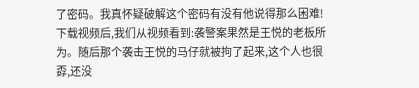了密码。我真怀疑破解这个密码有没有他说得那么困难!
下载视频后,我们从视频看到:袭警案果然是王悦的老板所为。随后那个袭击王悦的马仔就被拘了起来,这个人也很孬,还没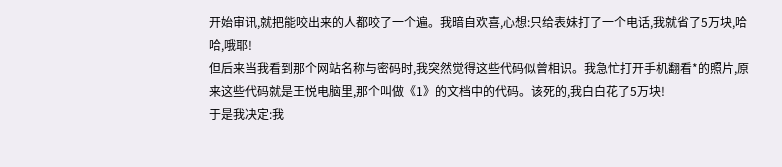开始审讯,就把能咬出来的人都咬了一个遍。我暗自欢喜,心想:只给表妹打了一个电话,我就省了5万块,哈哈,哦耶!
但后来当我看到那个网站名称与密码时,我突然觉得这些代码似曾相识。我急忙打开手机翻看*的照片,原来这些代码就是王悦电脑里,那个叫做《1》的文档中的代码。该死的,我白白花了5万块!
于是我决定:我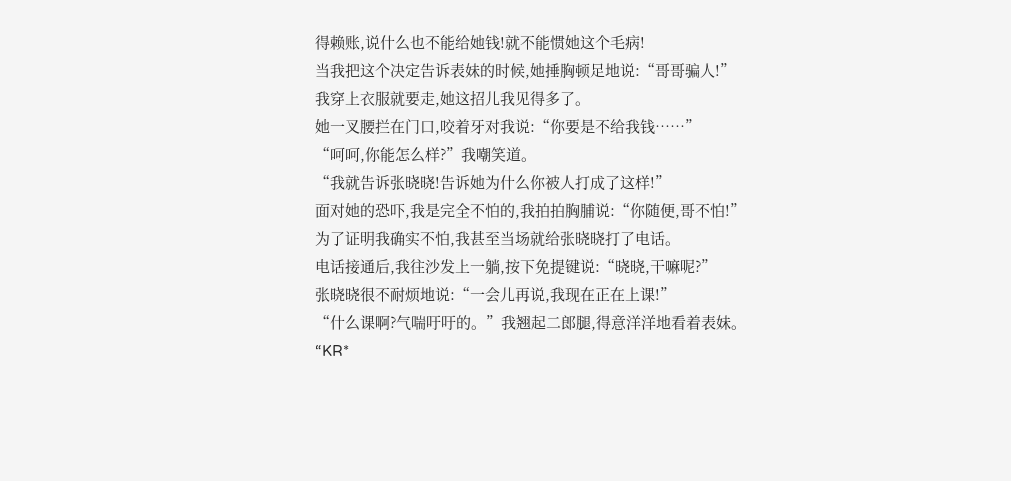得赖账,说什么也不能给她钱!就不能惯她这个毛病!
当我把这个决定告诉表妹的时候,她捶胸顿足地说:“哥哥骗人!”
我穿上衣服就要走,她这招儿我见得多了。
她一叉腰拦在门口,咬着牙对我说:“你要是不给我钱……”
“呵呵,你能怎么样?”我嘲笑道。
“我就告诉张晓晓!告诉她为什么你被人打成了这样!”
面对她的恐吓,我是完全不怕的,我拍拍胸脯说:“你随便,哥不怕!”
为了证明我确实不怕,我甚至当场就给张晓晓打了电话。
电话接通后,我往沙发上一躺,按下免提键说:“晓晓,干嘛呢?”
张晓晓很不耐烦地说:“一会儿再说,我现在正在上课!”
“什么课啊?气喘吁吁的。”我翘起二郎腿,得意洋洋地看着表妹。
“KR*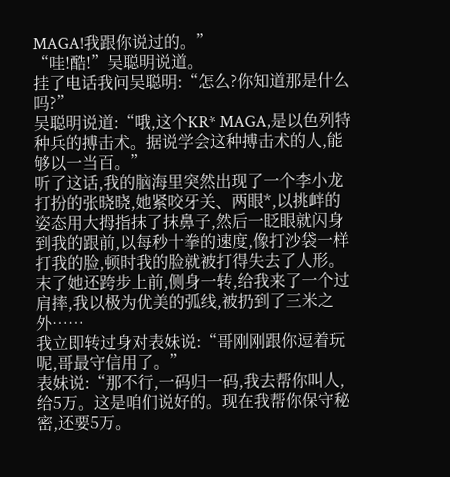MAGA!我跟你说过的。”
“哇!酷!”吴聪明说道。
挂了电话我问吴聪明:“怎么?你知道那是什么吗?”
吴聪明说道:“哦,这个KR* MAGA,是以色列特种兵的搏击术。据说学会这种搏击术的人,能够以一当百。”
听了这话,我的脑海里突然出现了一个李小龙打扮的张晓晓,她紧咬牙关、两眼*,以挑衅的姿态用大拇指抹了抹鼻子,然后一眨眼就闪身到我的跟前,以每秒十拳的速度,像打沙袋一样打我的脸,顿时我的脸就被打得失去了人形。末了她还跨步上前,侧身一转,给我来了一个过肩摔,我以极为优美的弧线,被扔到了三米之外……
我立即转过身对表妹说:“哥刚刚跟你逗着玩呢,哥最守信用了。”
表妹说:“那不行,一码归一码,我去帮你叫人,给5万。这是咱们说好的。现在我帮你保守秘密,还要5万。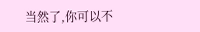当然了,你可以不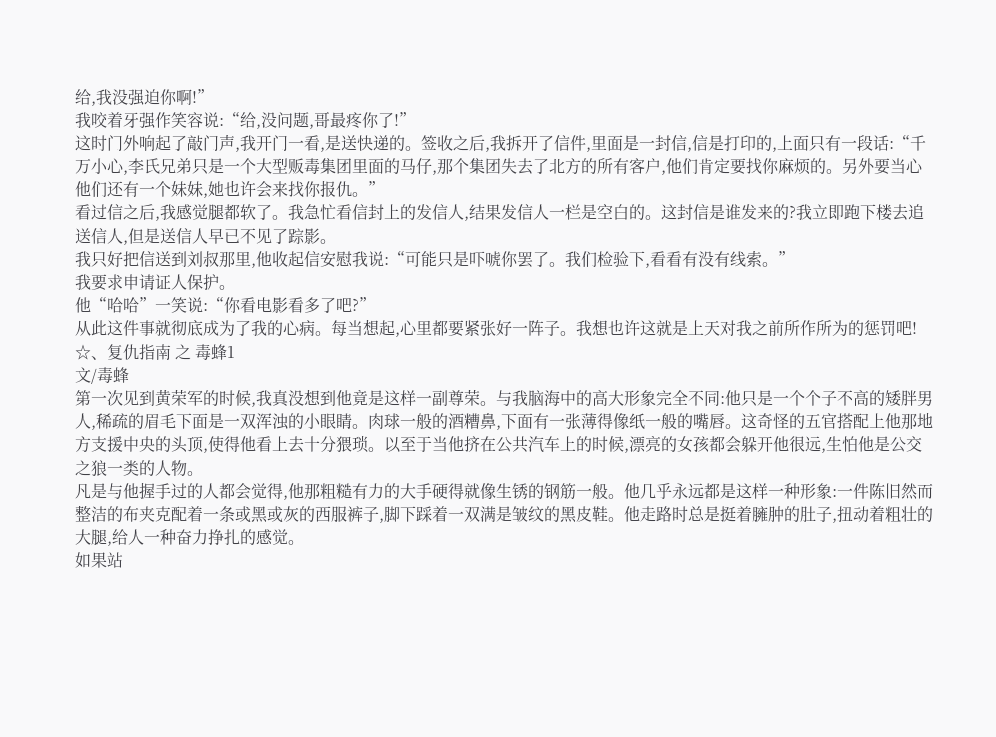给,我没强迫你啊!”
我咬着牙强作笑容说:“给,没问题,哥最疼你了!”
这时门外响起了敲门声,我开门一看,是送快递的。签收之后,我拆开了信件,里面是一封信,信是打印的,上面只有一段话:“千万小心,李氏兄弟只是一个大型贩毒集团里面的马仔,那个集团失去了北方的所有客户,他们肯定要找你麻烦的。另外要当心他们还有一个妹妹,她也许会来找你报仇。”
看过信之后,我感觉腿都软了。我急忙看信封上的发信人,结果发信人一栏是空白的。这封信是谁发来的?我立即跑下楼去追送信人,但是送信人早已不见了踪影。
我只好把信送到刘叔那里,他收起信安慰我说:“可能只是吓唬你罢了。我们检验下,看看有没有线索。”
我要求申请证人保护。
他“哈哈”一笑说:“你看电影看多了吧?”
从此这件事就彻底成为了我的心病。每当想起,心里都要紧张好一阵子。我想也许这就是上天对我之前所作所为的惩罚吧!
☆、复仇指南 之 毒蜂1
文/毒蜂
第一次见到黄荣军的时候,我真没想到他竟是这样一副尊荣。与我脑海中的高大形象完全不同:他只是一个个子不高的矮胖男人,稀疏的眉毛下面是一双浑浊的小眼睛。肉球一般的酒糟鼻,下面有一张薄得像纸一般的嘴唇。这奇怪的五官搭配上他那地方支援中央的头顶,使得他看上去十分猥琐。以至于当他挤在公共汽车上的时候,漂亮的女孩都会躲开他很远,生怕他是公交之狼一类的人物。
凡是与他握手过的人都会觉得,他那粗糙有力的大手硬得就像生锈的钢筋一般。他几乎永远都是这样一种形象:一件陈旧然而整洁的布夹克配着一条或黑或灰的西服裤子,脚下踩着一双满是皱纹的黑皮鞋。他走路时总是挺着臃肿的肚子,扭动着粗壮的大腿,给人一种奋力挣扎的感觉。
如果站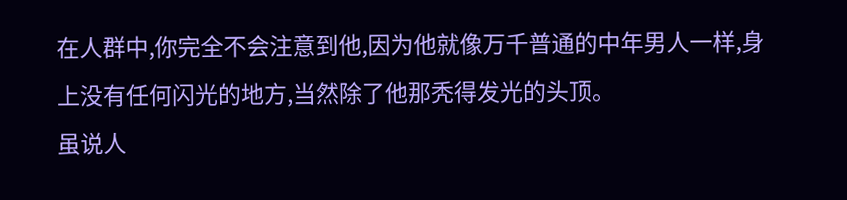在人群中,你完全不会注意到他,因为他就像万千普通的中年男人一样,身上没有任何闪光的地方,当然除了他那秃得发光的头顶。
虽说人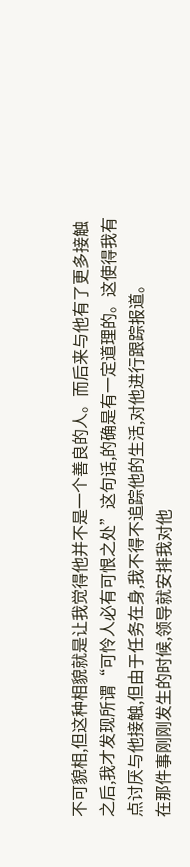不可貌相,但这种相貌就是让我觉得他并不是一个善良的人。而后来与他有了更多接触之后,我才发现所谓“可怜人必有可恨之处”这句话,的确是有一定道理的。这使得我有点讨厌与他接触,但由于任务在身,我不得不追踪他的生活,对他进行跟踪报道。
在那件事刚刚发生的时候,领导就安排我对他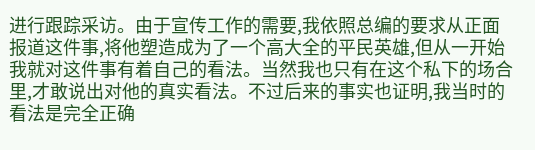进行跟踪采访。由于宣传工作的需要,我依照总编的要求从正面报道这件事,将他塑造成为了一个高大全的平民英雄,但从一开始我就对这件事有着自己的看法。当然我也只有在这个私下的场合里,才敢说出对他的真实看法。不过后来的事实也证明,我当时的看法是完全正确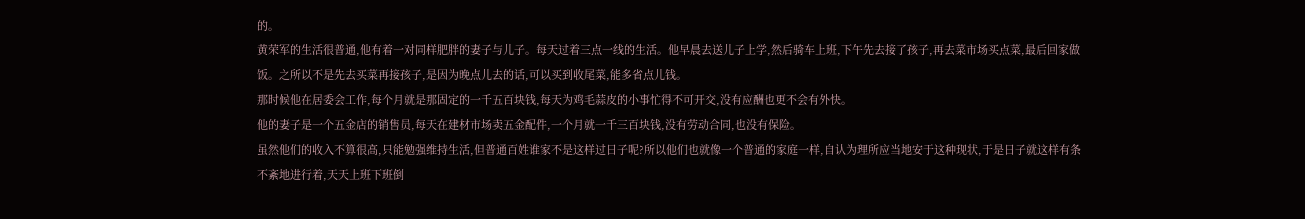的。
黄荣军的生活很普通,他有着一对同样肥胖的妻子与儿子。每天过着三点一线的生活。他早晨去送儿子上学,然后骑车上班,下午先去接了孩子,再去菜市场买点菜,最后回家做饭。之所以不是先去买菜再接孩子,是因为晚点儿去的话,可以买到收尾菜,能多省点儿钱。
那时候他在居委会工作,每个月就是那固定的一千五百块钱,每天为鸡毛蒜皮的小事忙得不可开交,没有应酬也更不会有外快。
他的妻子是一个五金店的销售员,每天在建材市场卖五金配件,一个月就一千三百块钱,没有劳动合同,也没有保险。
虽然他们的收入不算很高,只能勉强维持生活,但普通百姓谁家不是这样过日子呢?所以他们也就像一个普通的家庭一样,自认为理所应当地安于这种现状,于是日子就这样有条不紊地进行着,天天上班下班倒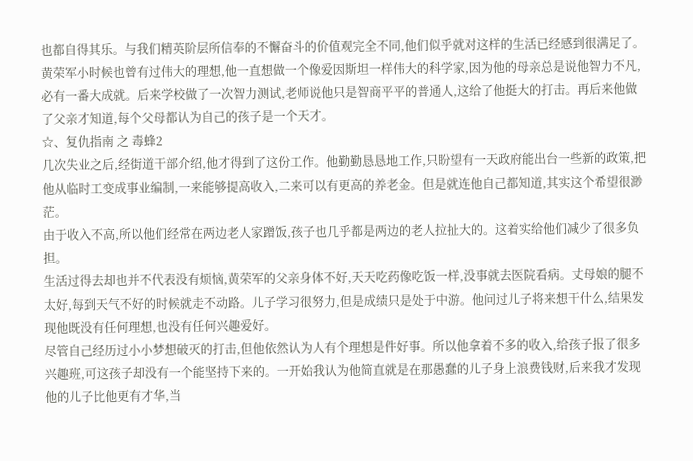也都自得其乐。与我们精英阶层所信奉的不懈奋斗的价值观完全不同,他们似乎就对这样的生活已经感到很满足了。
黄荣军小时候也曾有过伟大的理想,他一直想做一个像爱因斯坦一样伟大的科学家,因为他的母亲总是说他智力不凡,必有一番大成就。后来学校做了一次智力测试,老师说他只是智商平平的普通人,这给了他挺大的打击。再后来他做了父亲才知道,每个父母都认为自己的孩子是一个天才。
☆、复仇指南 之 毒蜂2
几次失业之后,经街道干部介绍,他才得到了这份工作。他勤勤恳恳地工作,只盼望有一天政府能出台一些新的政策,把他从临时工变成事业编制,一来能够提高收入,二来可以有更高的养老金。但是就连他自己都知道,其实这个希望很渺茫。
由于收入不高,所以他们经常在两边老人家蹭饭,孩子也几乎都是两边的老人拉扯大的。这着实给他们减少了很多负担。
生活过得去却也并不代表没有烦恼,黄荣军的父亲身体不好,天天吃药像吃饭一样,没事就去医院看病。丈母娘的腿不太好,每到天气不好的时候就走不动路。儿子学习很努力,但是成绩只是处于中游。他问过儿子将来想干什么,结果发现他既没有任何理想,也没有任何兴趣爱好。
尽管自己经历过小小梦想破灭的打击,但他依然认为人有个理想是件好事。所以他拿着不多的收入,给孩子报了很多兴趣班,可这孩子却没有一个能坚持下来的。一开始我认为他简直就是在那愚蠢的儿子身上浪费钱财,后来我才发现他的儿子比他更有才华,当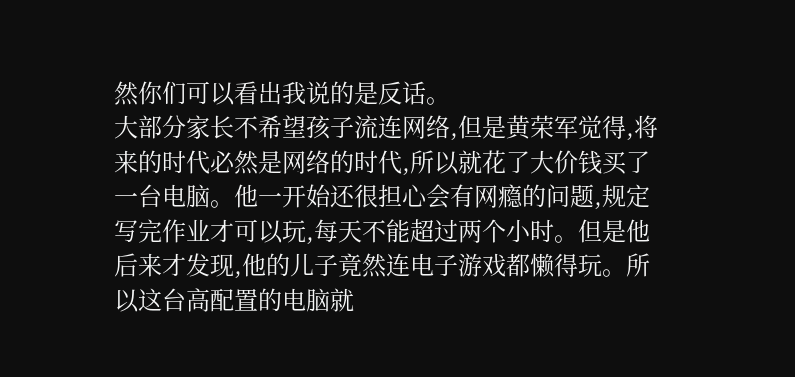然你们可以看出我说的是反话。
大部分家长不希望孩子流连网络,但是黄荣军觉得,将来的时代必然是网络的时代,所以就花了大价钱买了一台电脑。他一开始还很担心会有网瘾的问题,规定写完作业才可以玩,每天不能超过两个小时。但是他后来才发现,他的儿子竟然连电子游戏都懒得玩。所以这台高配置的电脑就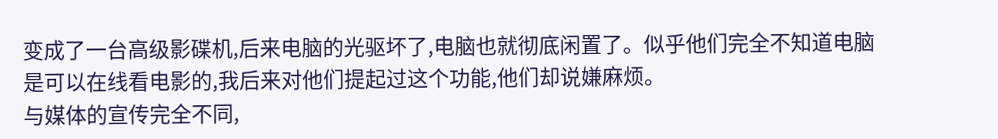变成了一台高级影碟机,后来电脑的光驱坏了,电脑也就彻底闲置了。似乎他们完全不知道电脑是可以在线看电影的,我后来对他们提起过这个功能,他们却说嫌麻烦。
与媒体的宣传完全不同,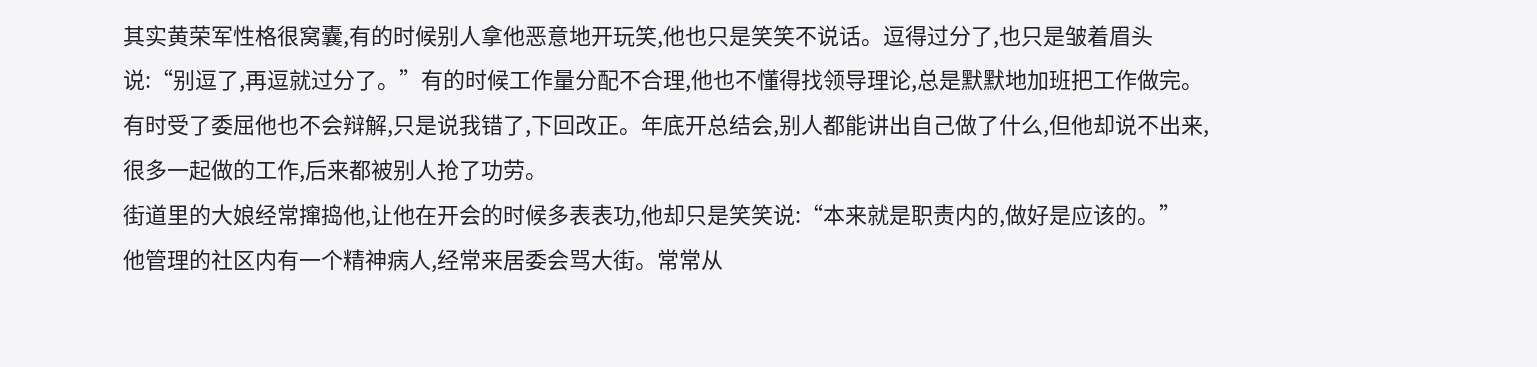其实黄荣军性格很窝囊,有的时候别人拿他恶意地开玩笑,他也只是笑笑不说话。逗得过分了,也只是皱着眉头说:“别逗了,再逗就过分了。”有的时候工作量分配不合理,他也不懂得找领导理论,总是默默地加班把工作做完。有时受了委屈他也不会辩解,只是说我错了,下回改正。年底开总结会,别人都能讲出自己做了什么,但他却说不出来,很多一起做的工作,后来都被别人抢了功劳。
街道里的大娘经常撺捣他,让他在开会的时候多表表功,他却只是笑笑说:“本来就是职责内的,做好是应该的。”
他管理的社区内有一个精神病人,经常来居委会骂大街。常常从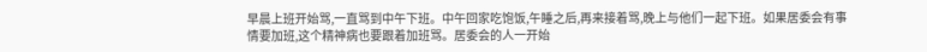早晨上班开始骂,一直骂到中午下班。中午回家吃饱饭,午睡之后,再来接着骂,晚上与他们一起下班。如果居委会有事情要加班,这个精神病也要跟着加班骂。居委会的人一开始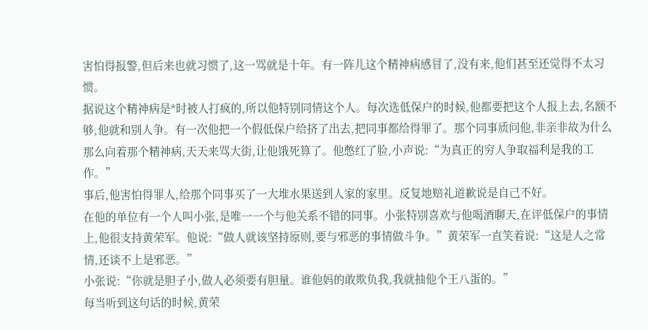害怕得报警,但后来也就习惯了,这一骂就是十年。有一阵儿这个精神病感冒了,没有来,他们甚至还觉得不太习惯。
据说这个精神病是*时被人打疯的,所以他特别同情这个人。每次选低保户的时候,他都要把这个人报上去,名额不够,他就和别人争。有一次他把一个假低保户给挤了出去,把同事都给得罪了。那个同事质问他,非亲非故为什么那么向着那个精神病,天天来骂大街,让他饿死算了。他憋红了脸,小声说:“为真正的穷人争取福利是我的工作。”
事后,他害怕得罪人,给那个同事买了一大堆水果送到人家的家里。反复地赔礼道歉说是自己不好。
在他的单位有一个人叫小张,是唯一一个与他关系不错的同事。小张特别喜欢与他喝酒聊天,在评低保户的事情上,他很支持黄荣军。他说:“做人就该坚持原则,要与邪恶的事情做斗争。”黄荣军一直笑着说:“这是人之常情,还谈不上是邪恶。”
小张说:“你就是胆子小,做人必须要有胆量。谁他妈的敢欺负我,我就抽他个王八蛋的。”
每当听到这句话的时候,黄荣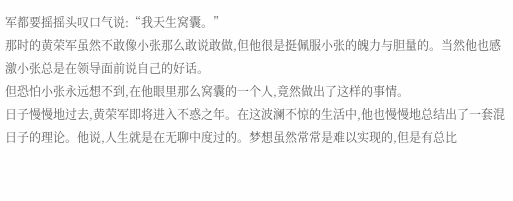军都要摇摇头叹口气说:“我天生窝囊。”
那时的黄荣军虽然不敢像小张那么敢说敢做,但他很是挺佩服小张的魄力与胆量的。当然他也感激小张总是在领导面前说自己的好话。
但恐怕小张永远想不到,在他眼里那么窝囊的一个人,竟然做出了这样的事情。
日子慢慢地过去,黄荣军即将进入不惑之年。在这波澜不惊的生活中,他也慢慢地总结出了一套混日子的理论。他说,人生就是在无聊中度过的。梦想虽然常常是难以实现的,但是有总比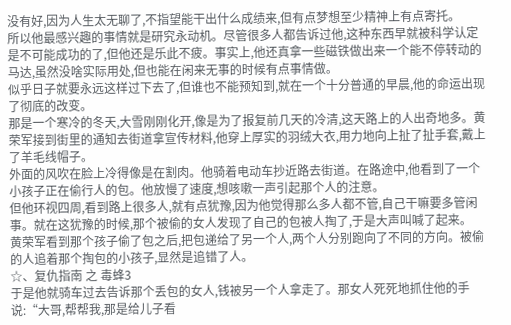没有好,因为人生太无聊了,不指望能干出什么成绩来,但有点梦想至少精神上有点寄托。
所以他最感兴趣的事情就是研究永动机。尽管很多人都告诉过他,这种东西早就被科学认定是不可能成功的了,但他还是乐此不疲。事实上,他还真拿一些磁铁做出来一个能不停转动的马达,虽然没啥实际用处,但也能在闲来无事的时候有点事情做。
似乎日子就要永远这样过下去了,但谁也不能预知到,就在一个十分普通的早晨,他的命运出现了彻底的改变。
那是一个寒冷的冬天,大雪刚刚化开,像是为了报复前几天的冷清,这天路上的人出奇地多。黄荣军接到街里的通知去街道拿宣传材料,他穿上厚实的羽绒大衣,用力地向上扯了扯手套,戴上了羊毛线帽子。
外面的风吹在脸上冷得像是在割肉。他骑着电动车抄近路去街道。在路途中,他看到了一个小孩子正在偷行人的包。他放慢了速度,想咳嗽一声引起那个人的注意。
但他环视四周,看到路上很多人,就有点犹豫,因为他觉得那么多人都不管,自己干嘛要多管闲事。就在这犹豫的时候,那个被偷的女人发现了自己的包被人掏了,于是大声叫喊了起来。
黄荣军看到那个孩子偷了包之后,把包递给了另一个人,两个人分别跑向了不同的方向。被偷的人追着那个掏包的小孩子,显然是追错了人。
☆、复仇指南 之 毒蜂3
于是他就骑车过去告诉那个丢包的女人,钱被另一个人拿走了。那女人死死地抓住他的手说:“大哥,帮帮我,那是给儿子看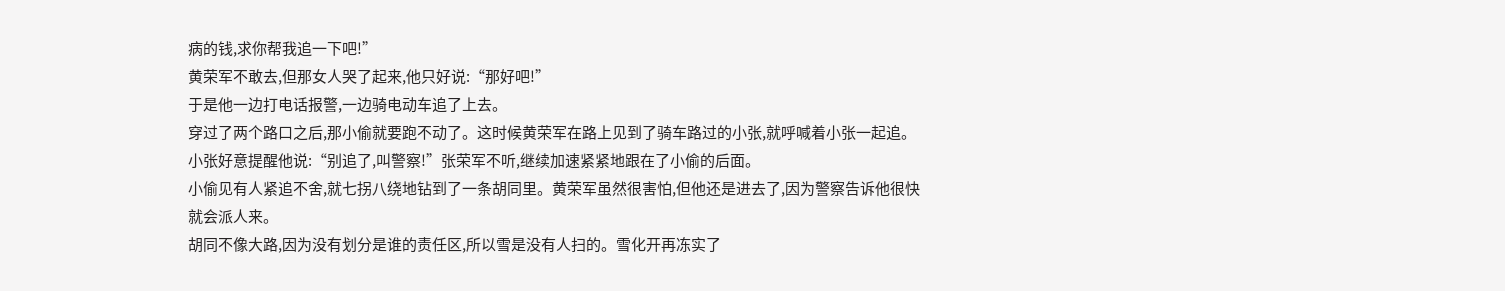病的钱,求你帮我追一下吧!”
黄荣军不敢去,但那女人哭了起来,他只好说:“那好吧!”
于是他一边打电话报警,一边骑电动车追了上去。
穿过了两个路口之后,那小偷就要跑不动了。这时候黄荣军在路上见到了骑车路过的小张,就呼喊着小张一起追。小张好意提醒他说:“别追了,叫警察!”张荣军不听,继续加速紧紧地跟在了小偷的后面。
小偷见有人紧追不舍,就七拐八绕地钻到了一条胡同里。黄荣军虽然很害怕,但他还是进去了,因为警察告诉他很快就会派人来。
胡同不像大路,因为没有划分是谁的责任区,所以雪是没有人扫的。雪化开再冻实了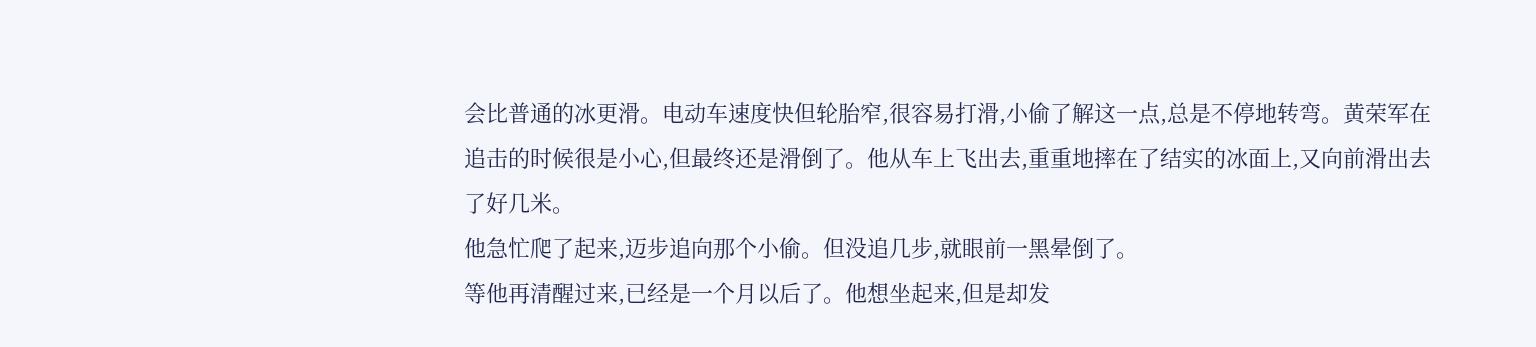会比普通的冰更滑。电动车速度快但轮胎窄,很容易打滑,小偷了解这一点,总是不停地转弯。黄荣军在追击的时候很是小心,但最终还是滑倒了。他从车上飞出去,重重地摔在了结实的冰面上,又向前滑出去了好几米。
他急忙爬了起来,迈步追向那个小偷。但没追几步,就眼前一黑晕倒了。
等他再清醒过来,已经是一个月以后了。他想坐起来,但是却发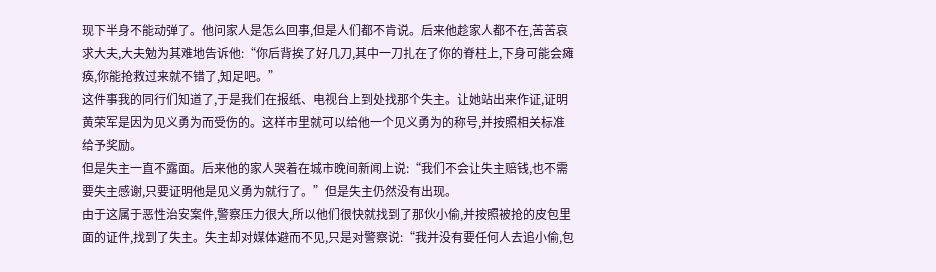现下半身不能动弹了。他问家人是怎么回事,但是人们都不肯说。后来他趁家人都不在,苦苦哀求大夫,大夫勉为其难地告诉他:“你后背挨了好几刀,其中一刀扎在了你的脊柱上,下身可能会瘫痪,你能抢救过来就不错了,知足吧。”
这件事我的同行们知道了,于是我们在报纸、电视台上到处找那个失主。让她站出来作证,证明黄荣军是因为见义勇为而受伤的。这样市里就可以给他一个见义勇为的称号,并按照相关标准给予奖励。
但是失主一直不露面。后来他的家人哭着在城市晚间新闻上说:“我们不会让失主赔钱,也不需要失主感谢,只要证明他是见义勇为就行了。”但是失主仍然没有出现。
由于这属于恶性治安案件,警察压力很大,所以他们很快就找到了那伙小偷,并按照被抢的皮包里面的证件,找到了失主。失主却对媒体避而不见,只是对警察说:“我并没有要任何人去追小偷,包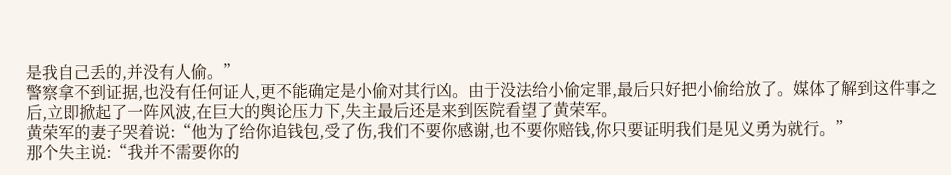是我自己丢的,并没有人偷。”
警察拿不到证据,也没有任何证人,更不能确定是小偷对其行凶。由于没法给小偷定罪,最后只好把小偷给放了。媒体了解到这件事之后,立即掀起了一阵风波,在巨大的舆论压力下,失主最后还是来到医院看望了黄荣军。
黄荣军的妻子哭着说:“他为了给你追钱包,受了伤,我们不要你感谢,也不要你赔钱,你只要证明我们是见义勇为就行。”
那个失主说:“我并不需要你的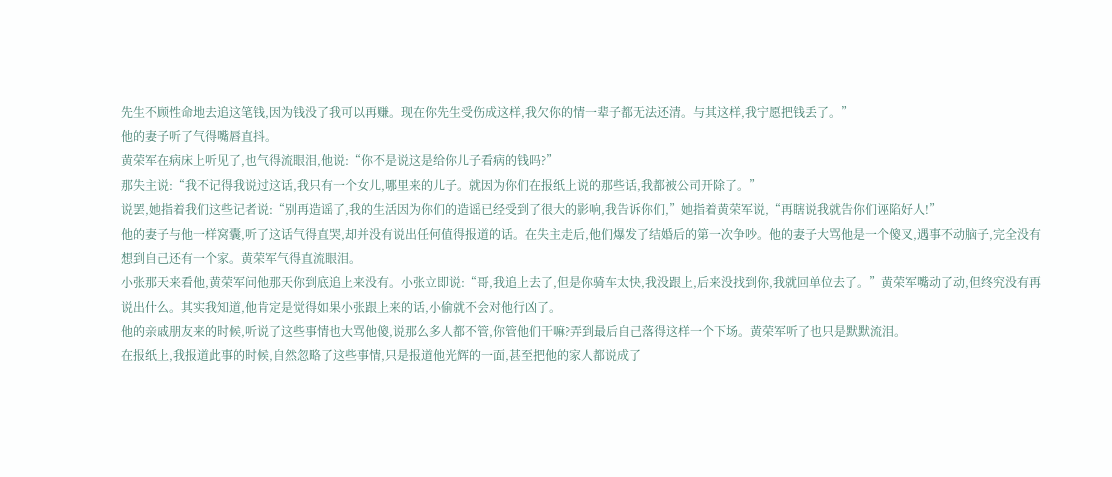先生不顾性命地去追这笔钱,因为钱没了我可以再赚。现在你先生受伤成这样,我欠你的情一辈子都无法还清。与其这样,我宁愿把钱丢了。”
他的妻子听了气得嘴唇直抖。
黄荣军在病床上听见了,也气得流眼泪,他说:“你不是说这是给你儿子看病的钱吗?”
那失主说:“我不记得我说过这话,我只有一个女儿,哪里来的儿子。就因为你们在报纸上说的那些话,我都被公司开除了。”
说罢,她指着我们这些记者说:“别再造谣了,我的生活因为你们的造谣已经受到了很大的影响,我告诉你们,”她指着黄荣军说,“再瞎说我就告你们诬陷好人!”
他的妻子与他一样窝囊,听了这话气得直哭,却并没有说出任何值得报道的话。在失主走后,他们爆发了结婚后的第一次争吵。他的妻子大骂他是一个傻叉,遇事不动脑子,完全没有想到自己还有一个家。黄荣军气得直流眼泪。
小张那天来看他,黄荣军问他那天你到底追上来没有。小张立即说:“哥,我追上去了,但是你骑车太快,我没跟上,后来没找到你,我就回单位去了。”黄荣军嘴动了动,但终究没有再说出什么。其实我知道,他肯定是觉得如果小张跟上来的话,小偷就不会对他行凶了。
他的亲戚朋友来的时候,听说了这些事情也大骂他傻,说那么多人都不管,你管他们干嘛?弄到最后自己落得这样一个下场。黄荣军听了也只是默默流泪。
在报纸上,我报道此事的时候,自然忽略了这些事情,只是报道他光辉的一面,甚至把他的家人都说成了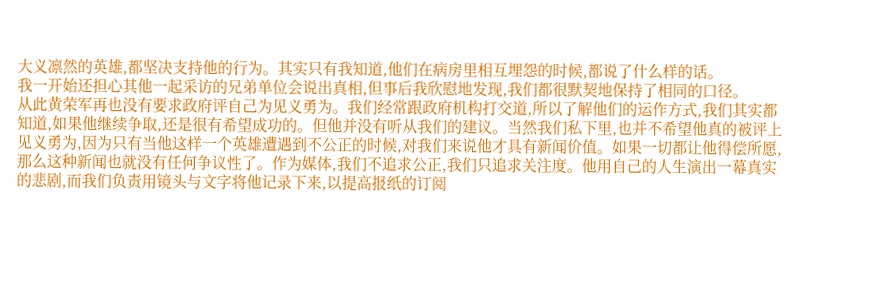大义凛然的英雄,都坚决支持他的行为。其实只有我知道,他们在病房里相互埋怨的时候,都说了什么样的话。
我一开始还担心其他一起采访的兄弟单位会说出真相,但事后我欣慰地发现,我们都很默契地保持了相同的口径。
从此黄荣军再也没有要求政府评自己为见义勇为。我们经常跟政府机构打交道,所以了解他们的运作方式,我们其实都知道,如果他继续争取,还是很有希望成功的。但他并没有听从我们的建议。当然我们私下里,也并不希望他真的被评上见义勇为,因为只有当他这样一个英雄遭遇到不公正的时候,对我们来说他才具有新闻价值。如果一切都让他得偿所愿,那么这种新闻也就没有任何争议性了。作为媒体,我们不追求公正,我们只追求关注度。他用自己的人生演出一幕真实的悲剧,而我们负责用镜头与文字将他记录下来,以提高报纸的订阅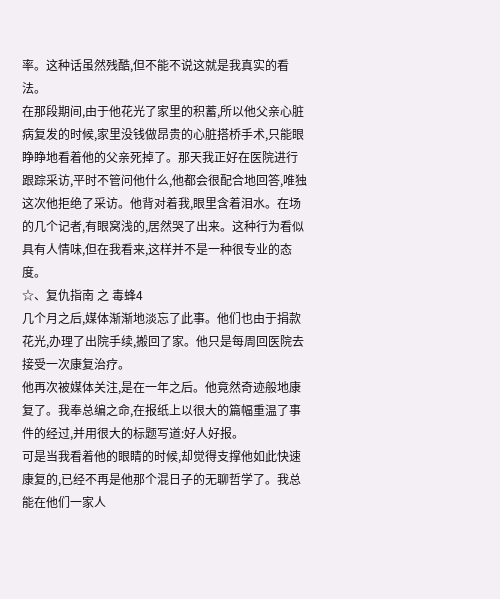率。这种话虽然残酷,但不能不说这就是我真实的看法。
在那段期间,由于他花光了家里的积蓄,所以他父亲心脏病复发的时候,家里没钱做昂贵的心脏搭桥手术,只能眼睁睁地看着他的父亲死掉了。那天我正好在医院进行跟踪采访,平时不管问他什么,他都会很配合地回答,唯独这次他拒绝了采访。他背对着我,眼里含着泪水。在场的几个记者,有眼窝浅的,居然哭了出来。这种行为看似具有人情味,但在我看来,这样并不是一种很专业的态度。
☆、复仇指南 之 毒蜂4
几个月之后,媒体渐渐地淡忘了此事。他们也由于捐款花光,办理了出院手续,搬回了家。他只是每周回医院去接受一次康复治疗。
他再次被媒体关注,是在一年之后。他竟然奇迹般地康复了。我奉总编之命,在报纸上以很大的篇幅重温了事件的经过,并用很大的标题写道:好人好报。
可是当我看着他的眼睛的时候,却觉得支撑他如此快速康复的,已经不再是他那个混日子的无聊哲学了。我总能在他们一家人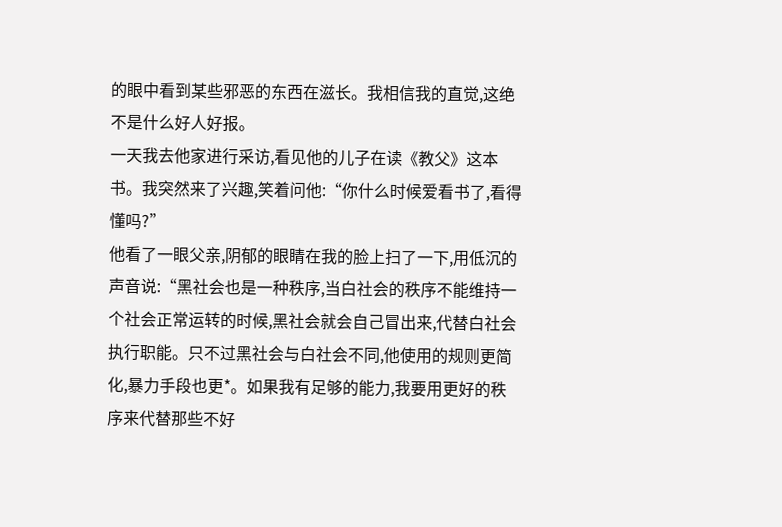的眼中看到某些邪恶的东西在滋长。我相信我的直觉,这绝不是什么好人好报。
一天我去他家进行采访,看见他的儿子在读《教父》这本书。我突然来了兴趣,笑着问他:“你什么时候爱看书了,看得懂吗?”
他看了一眼父亲,阴郁的眼睛在我的脸上扫了一下,用低沉的声音说:“黑社会也是一种秩序,当白社会的秩序不能维持一个社会正常运转的时候,黑社会就会自己冒出来,代替白社会执行职能。只不过黑社会与白社会不同,他使用的规则更简化,暴力手段也更*。如果我有足够的能力,我要用更好的秩序来代替那些不好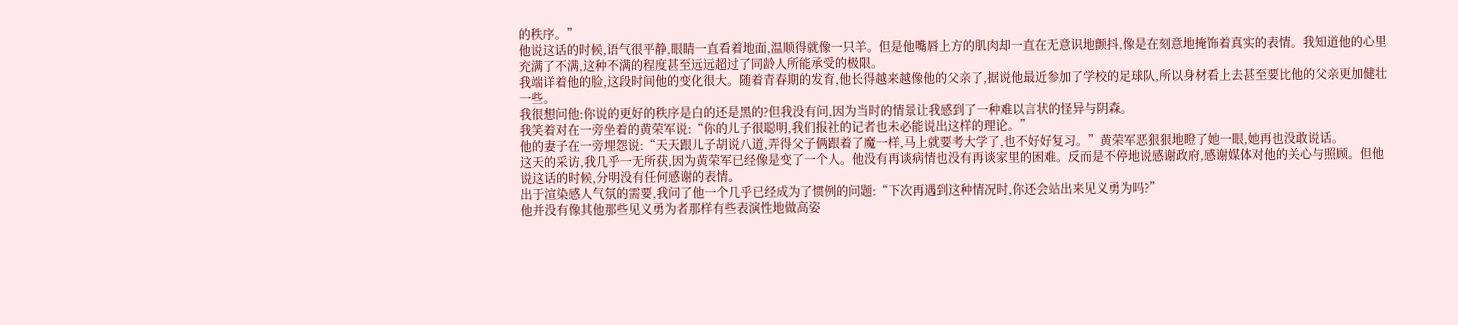的秩序。”
他说这话的时候,语气很平静,眼睛一直看着地面,温顺得就像一只羊。但是他嘴唇上方的肌肉却一直在无意识地颤抖,像是在刻意地掩饰着真实的表情。我知道他的心里充满了不满,这种不满的程度甚至远远超过了同龄人所能承受的极限。
我端详着他的脸,这段时间他的变化很大。随着青春期的发育,他长得越来越像他的父亲了,据说他最近参加了学校的足球队,所以身材看上去甚至要比他的父亲更加健壮一些。
我很想问他:你说的更好的秩序是白的还是黑的?但我没有问,因为当时的情景让我感到了一种难以言状的怪异与阴森。
我笑着对在一旁坐着的黄荣军说:“你的儿子很聪明,我们报社的记者也未必能说出这样的理论。”
他的妻子在一旁埋怨说:“天天跟儿子胡说八道,弄得父子俩跟着了魔一样,马上就要考大学了,也不好好复习。”黄荣军恶狠狠地瞪了她一眼,她再也没敢说话。
这天的采访,我几乎一无所获,因为黄荣军已经像是变了一个人。他没有再谈病情也没有再谈家里的困难。反而是不停地说感谢政府,感谢媒体对他的关心与照顾。但他说这话的时候,分明没有任何感谢的表情。
出于渲染感人气氛的需要,我问了他一个几乎已经成为了惯例的问题:“下次再遇到这种情况时,你还会站出来见义勇为吗?”
他并没有像其他那些见义勇为者那样有些表演性地做高姿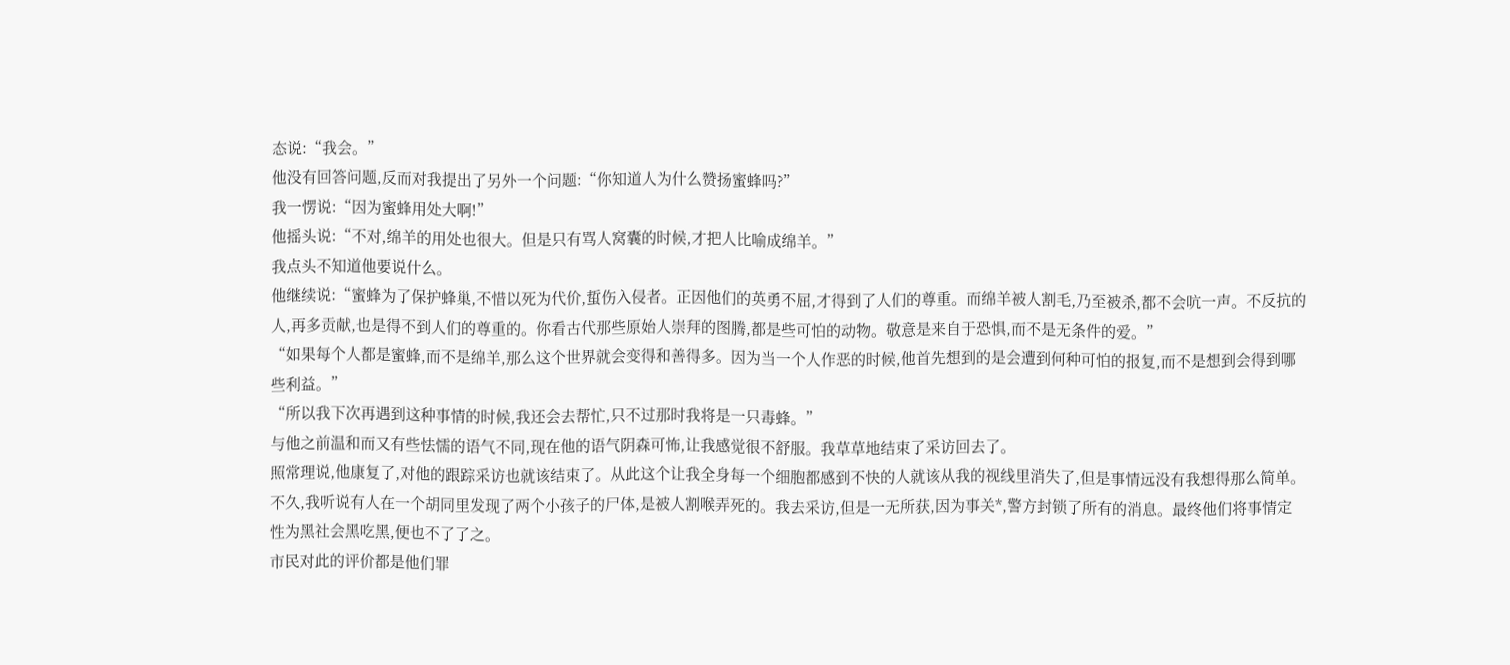态说:“我会。”
他没有回答问题,反而对我提出了另外一个问题:“你知道人为什么赞扬蜜蜂吗?”
我一愣说:“因为蜜蜂用处大啊!”
他摇头说:“不对,绵羊的用处也很大。但是只有骂人窝囊的时候,才把人比喻成绵羊。”
我点头不知道他要说什么。
他继续说:“蜜蜂为了保护蜂巢,不惜以死为代价,蜇伤入侵者。正因他们的英勇不屈,才得到了人们的尊重。而绵羊被人割毛,乃至被杀,都不会吭一声。不反抗的人,再多贡献,也是得不到人们的尊重的。你看古代那些原始人崇拜的图腾,都是些可怕的动物。敬意是来自于恐惧,而不是无条件的爱。”
“如果每个人都是蜜蜂,而不是绵羊,那么这个世界就会变得和善得多。因为当一个人作恶的时候,他首先想到的是会遭到何种可怕的报复,而不是想到会得到哪些利益。”
“所以我下次再遇到这种事情的时候,我还会去帮忙,只不过那时我将是一只毒蜂。”
与他之前温和而又有些怯懦的语气不同,现在他的语气阴森可怖,让我感觉很不舒服。我草草地结束了采访回去了。
照常理说,他康复了,对他的跟踪采访也就该结束了。从此这个让我全身每一个细胞都感到不快的人就该从我的视线里消失了,但是事情远没有我想得那么简单。
不久,我听说有人在一个胡同里发现了两个小孩子的尸体,是被人割喉弄死的。我去采访,但是一无所获,因为事关*,警方封锁了所有的消息。最终他们将事情定性为黑社会黑吃黑,便也不了了之。
市民对此的评价都是他们罪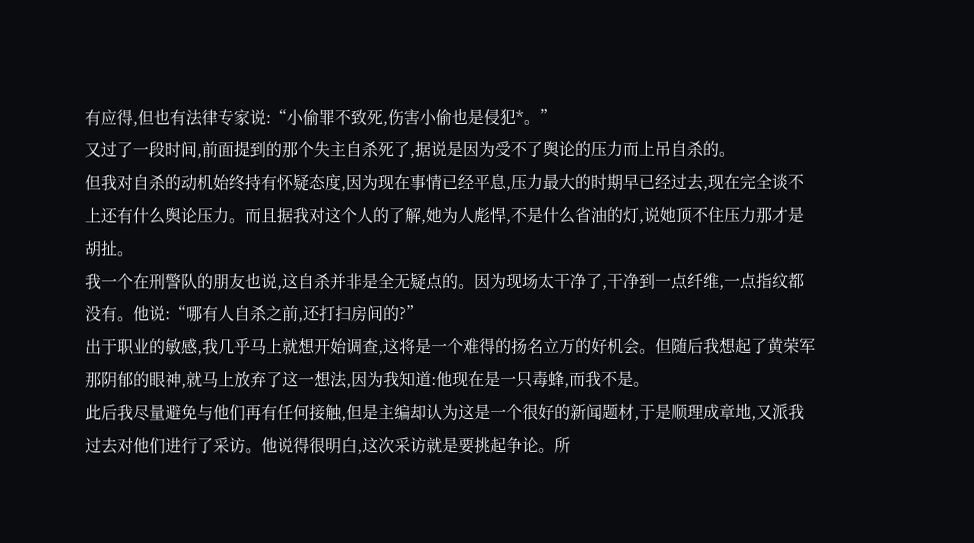有应得,但也有法律专家说:“小偷罪不致死,伤害小偷也是侵犯*。”
又过了一段时间,前面提到的那个失主自杀死了,据说是因为受不了舆论的压力而上吊自杀的。
但我对自杀的动机始终持有怀疑态度,因为现在事情已经平息,压力最大的时期早已经过去,现在完全谈不上还有什么舆论压力。而且据我对这个人的了解,她为人彪悍,不是什么省油的灯,说她顶不住压力那才是胡扯。
我一个在刑警队的朋友也说,这自杀并非是全无疑点的。因为现场太干净了,干净到一点纤维,一点指纹都没有。他说:“哪有人自杀之前,还打扫房间的?”
出于职业的敏感,我几乎马上就想开始调查,这将是一个难得的扬名立万的好机会。但随后我想起了黄荣军那阴郁的眼神,就马上放弃了这一想法,因为我知道:他现在是一只毒蜂,而我不是。
此后我尽量避免与他们再有任何接触,但是主编却认为这是一个很好的新闻题材,于是顺理成章地,又派我过去对他们进行了采访。他说得很明白,这次采访就是要挑起争论。所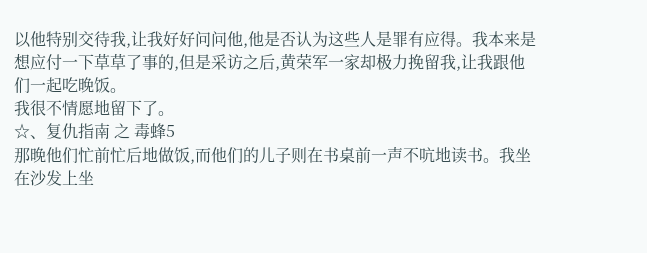以他特别交待我,让我好好问问他,他是否认为这些人是罪有应得。我本来是想应付一下草草了事的,但是采访之后,黄荣军一家却极力挽留我,让我跟他们一起吃晚饭。
我很不情愿地留下了。
☆、复仇指南 之 毒蜂5
那晚他们忙前忙后地做饭,而他们的儿子则在书桌前一声不吭地读书。我坐在沙发上坐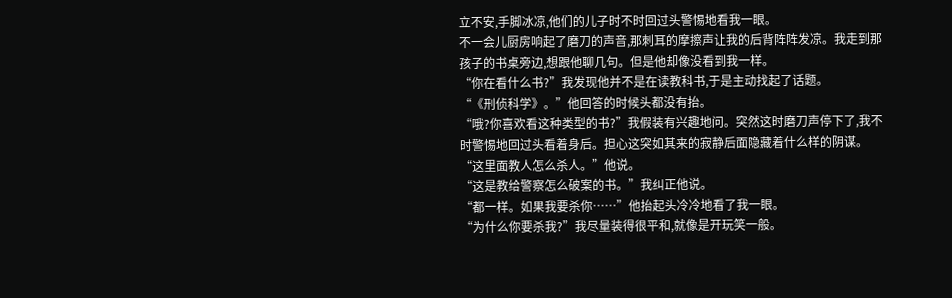立不安,手脚冰凉,他们的儿子时不时回过头警惕地看我一眼。
不一会儿厨房响起了磨刀的声音,那刺耳的摩擦声让我的后背阵阵发凉。我走到那孩子的书桌旁边,想跟他聊几句。但是他却像没看到我一样。
“你在看什么书?”我发现他并不是在读教科书,于是主动找起了话题。
“《刑侦科学》。”他回答的时候头都没有抬。
“哦?你喜欢看这种类型的书?”我假装有兴趣地问。突然这时磨刀声停下了,我不时警惕地回过头看着身后。担心这突如其来的寂静后面隐藏着什么样的阴谋。
“这里面教人怎么杀人。”他说。
“这是教给警察怎么破案的书。”我纠正他说。
“都一样。如果我要杀你……”他抬起头冷冷地看了我一眼。
“为什么你要杀我?”我尽量装得很平和,就像是开玩笑一般。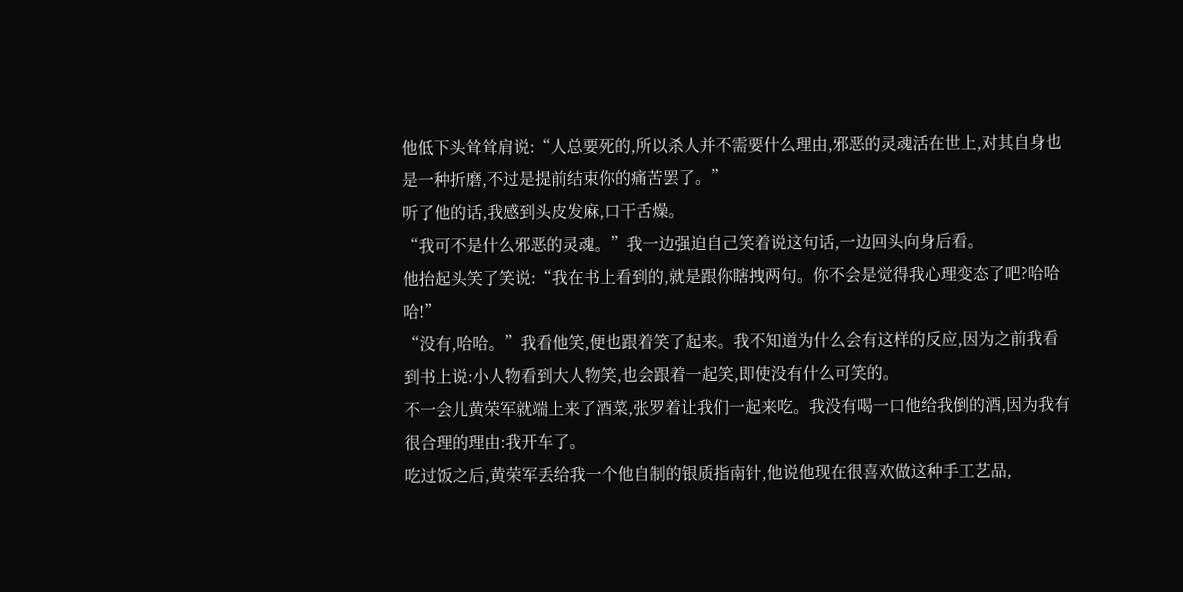他低下头耸耸肩说:“人总要死的,所以杀人并不需要什么理由,邪恶的灵魂活在世上,对其自身也是一种折磨,不过是提前结束你的痛苦罢了。”
听了他的话,我感到头皮发麻,口干舌燥。
“我可不是什么邪恶的灵魂。”我一边强迫自己笑着说这句话,一边回头向身后看。
他抬起头笑了笑说:“我在书上看到的,就是跟你瞎拽两句。你不会是觉得我心理变态了吧?哈哈哈!”
“没有,哈哈。”我看他笑,便也跟着笑了起来。我不知道为什么会有这样的反应,因为之前我看到书上说:小人物看到大人物笑,也会跟着一起笑,即使没有什么可笑的。
不一会儿黄荣军就端上来了酒菜,张罗着让我们一起来吃。我没有喝一口他给我倒的酒,因为我有很合理的理由:我开车了。
吃过饭之后,黄荣军丢给我一个他自制的银质指南针,他说他现在很喜欢做这种手工艺品,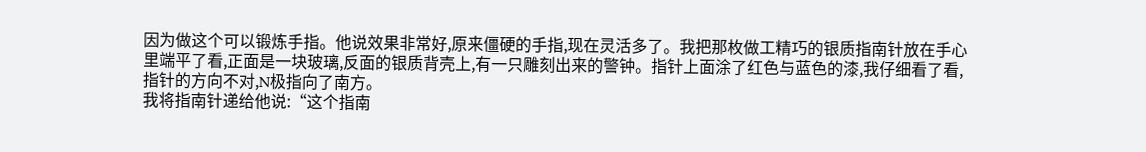因为做这个可以锻炼手指。他说效果非常好,原来僵硬的手指,现在灵活多了。我把那枚做工精巧的银质指南针放在手心里端平了看,正面是一块玻璃,反面的银质背壳上,有一只雕刻出来的警钟。指针上面涂了红色与蓝色的漆,我仔细看了看,指针的方向不对,N极指向了南方。
我将指南针递给他说:“这个指南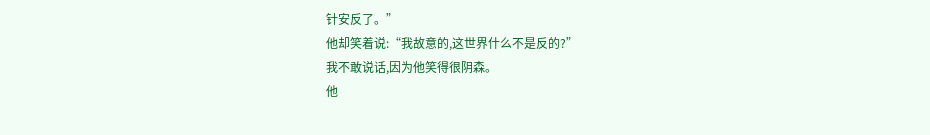针安反了。”
他却笑着说:“我故意的,这世界什么不是反的?”
我不敢说话,因为他笑得很阴森。
他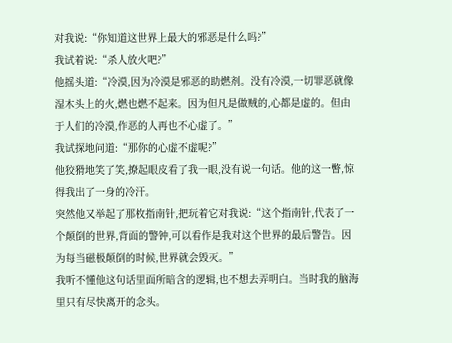对我说:“你知道这世界上最大的邪恶是什么吗?”
我试着说:“杀人放火吧?”
他摇头道:“冷漠,因为冷漠是邪恶的助燃剂。没有冷漠,一切罪恶就像湿木头上的火,燃也燃不起来。因为但凡是做贼的,心都是虚的。但由于人们的冷漠,作恶的人再也不心虚了。”
我试探地问道:“那你的心虚不虚呢?”
他狡猾地笑了笑,撩起眼皮看了我一眼,没有说一句话。他的这一瞥,惊得我出了一身的冷汗。
突然他又举起了那枚指南针,把玩着它对我说:“这个指南针,代表了一个颠倒的世界,背面的警钟,可以看作是我对这个世界的最后警告。因为每当磁极颠倒的时候,世界就会毁灭。”
我听不懂他这句话里面所暗含的逻辑,也不想去弄明白。当时我的脑海里只有尽快离开的念头。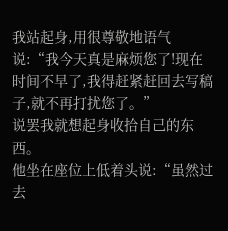我站起身,用很尊敬地语气说:“我今天真是麻烦您了!现在时间不早了,我得赶紧赶回去写稿子,就不再打扰您了。”
说罢我就想起身收拾自己的东西。
他坐在座位上低着头说:“虽然过去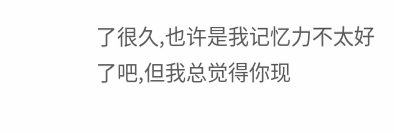了很久,也许是我记忆力不太好了吧,但我总觉得你现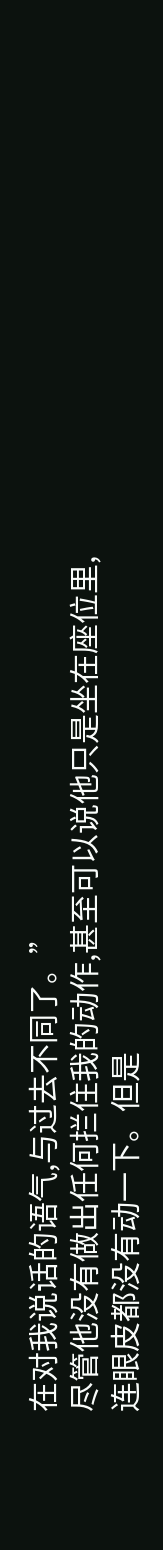在对我说话的语气,与过去不同了。”
尽管他没有做出任何拦住我的动作,甚至可以说他只是坐在座位里,连眼皮都没有动一下。但是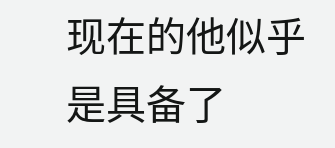现在的他似乎是具备了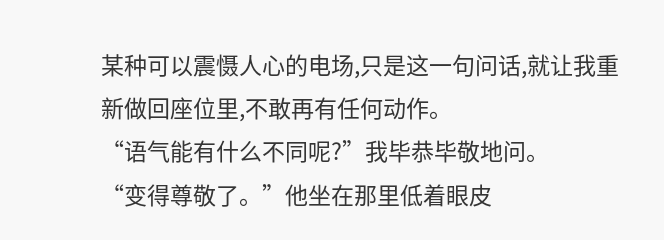某种可以震慑人心的电场,只是这一句问话,就让我重新做回座位里,不敢再有任何动作。
“语气能有什么不同呢?”我毕恭毕敬地问。
“变得尊敬了。”他坐在那里低着眼皮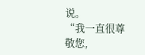说。
“我一直很尊敬您,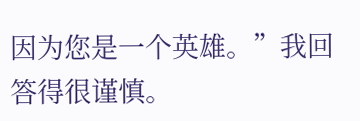因为您是一个英雄。”我回答得很谨慎。